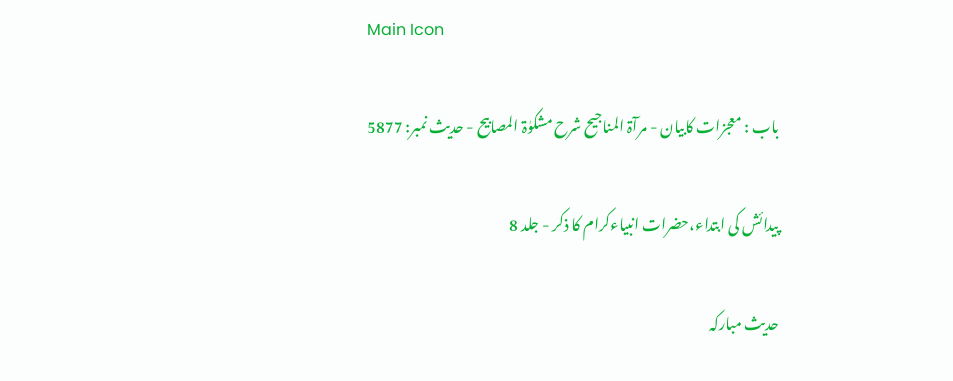Main Icon

باب : معجزات کابیان - مرآۃ المناجیح شرح مشکوٰۃ المصابیح - حدیث نمبر: 5877

پیدائش کی ابتداء،حضرات انبیاءکرام کا ذکر - جلد 8

حدیث مبارکہ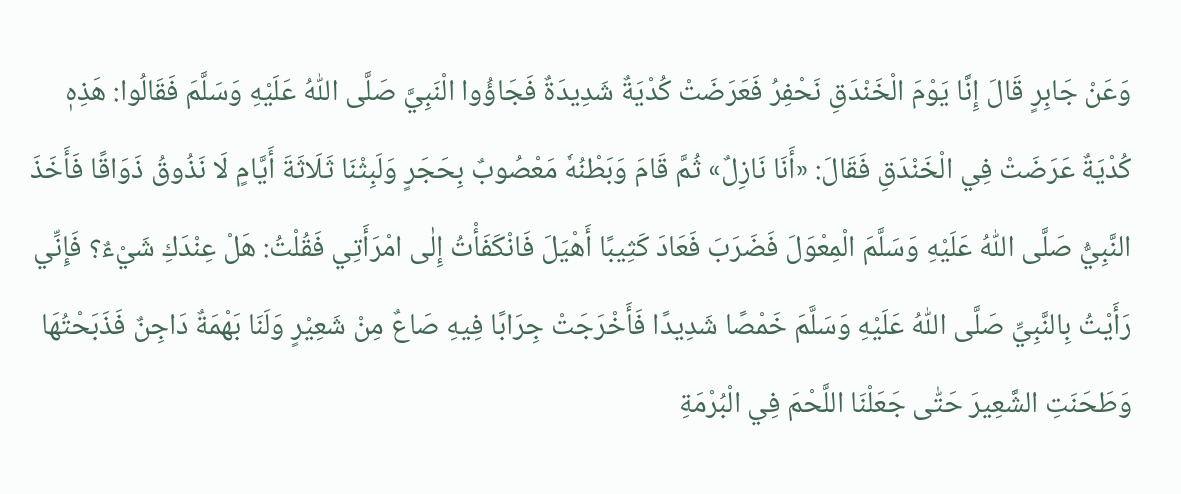وَعَنْ جَابِرٍ قَالَ إِنَّا يَوْمَ الْخَنْدَقِ نَحْفِرُ فَعَرَضَتْ كُدْيَةٌ شَدِيدَةٌ فَجَاؤُوا الْنَبِيَّ صَلَّى اللّٰهُ عَلَيْهِ وَسَلَّمَ فَقَالُوا: هَذِهٖ كُدْيَةٌ عَرَضَتْ فِي الْخَنْدَقِ فَقَالَ: «أَنَا نَازِلٌ» ثُمَّ قَامَ وَبَطْنُهٗ مَعْصُوبٌ بِحَجَرٍ وَلَبِثْنَا ثَلَاثَةَ أَيَّامٍ لَا نَذُوقُ ذَوَاقًا فَأَخَذَ النَّبِيُّ صَلَّى اللّٰهُ عَلَيْهِ وَسَلَّمَ الْمِعْوَلَ فَضَرَبَ فَعَادَ كَثِيبًا أَهْيَلَ فَانْكَفَأْتُ إِلٰى امْرَأَتِي فَقُلْتُ: هَلْ عِنْدَكِ شَيْءٌ؟ فَإِنِّي رَأَيْتُ بِالنَّبِيِّ صَلَّى اللّٰهُ عَلَيْهِ وَسَلَّمَ خَمْصًا شَدِيدًا فَأَخْرَجَتْ جِرَابًا فِيهِ صَاعٌ مِنْ شَعِیْرٍ وَلَنَا بَهْمَةٌ دَاجِنٌ فَذَبَحْتُهَا وَطَحَنَتِ الشَّعِيرَ حَتّٰى جَعَلْنَا اللَّحْمَ فِي الْبُرْمَةِ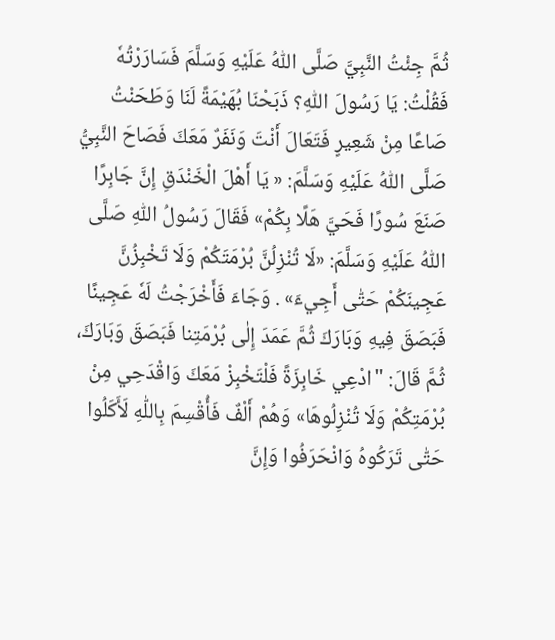ثُمَّ جِئْتُ النَّبِيَّ صَلَّى اللّٰهُ عَلَيْهِ وَسَلَّمَ فَسَارَرْتُهٗ فَقُلْتُ: يَا رَسُولَ اللّٰهِ؟ ذَبَحْنَا بُهَيْمَةً لَنَا وَطَحَنْتُ صَاعًا مِنْ شَعِيرٍ فَتَعَالَ أَنْتَ وَنَفَرٌ مَعَكَ فَصَاحَ النَّبِيُّ صَلَّى اللّٰهُ عَلَيْهِ وَسَلَّمَ: « يَا أَهْلَ الْخَنْدَقِ إِنَّ جَابِرًا صَنَعَ سُورًا فَحَيَّ هَلًا بِكُمْ» فَقَالَ رَسُولُ اللّٰهِ صَلَّى اللّٰهُ عَلَيْهِ وَسَلَّمَ: «لَا تُنْزِلُنَّ بُرْمَتَكُمْ وَلَا تَخْبِزُنَّ عَجِينَكُمْ حَتّٰى أَجِيءَ» . وَجَاءَ فَأَخْرَجْتُ لَهٗ عَجِينًا فَبَصَقَ فِيهِ وَبَارَكَ ثُمَّ عَمَدَ إِلٰى بُرْمَتِنا فَبَصَقَ وَبَارَكَ، ثُمَّ قَالَ: "ادْعِي خَابِزَةً فَلْتَخْبِزْ مَعَكَ وَاقْدَحِي مِنْ بُرْمَتِكُمْ وَلَا تُنْزِلُوهَا» وَهُمْ أَلْفٌ فَأُقْسِمَ بِاللّٰهِ لَأَكَلُوا حَتّٰى تَرَكُوهُ وَانْحَرَفُوا وَإِنَّ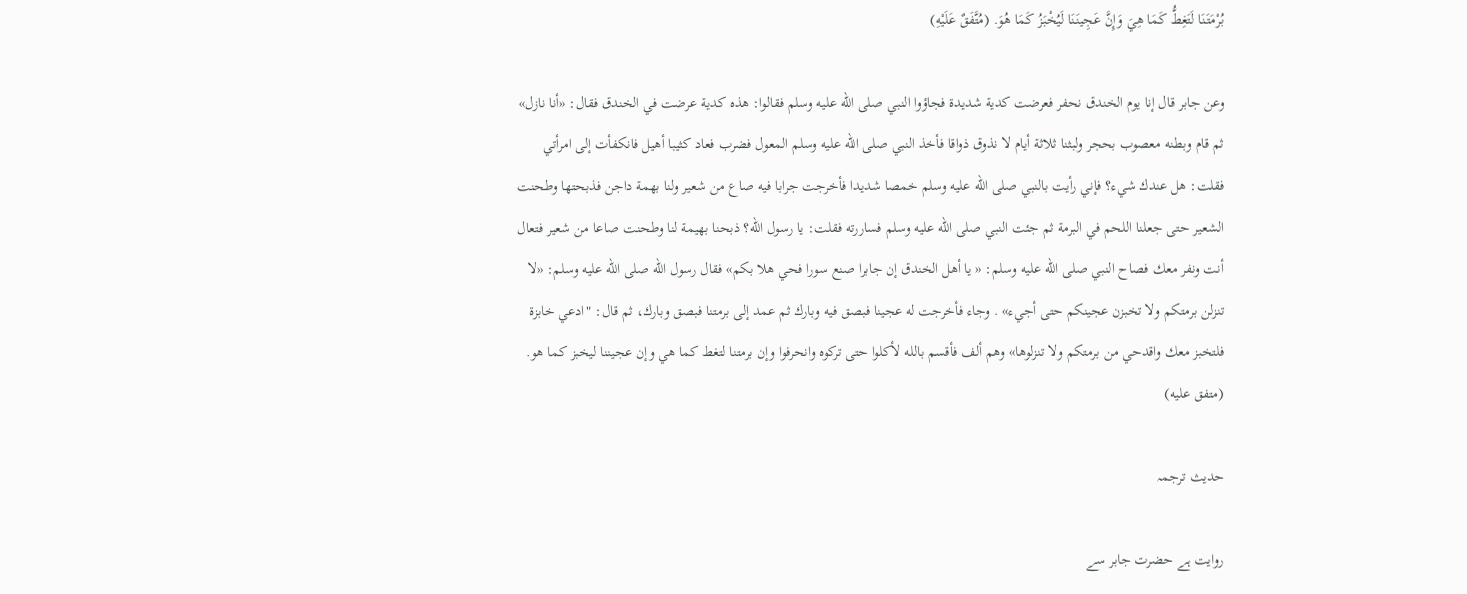بُرْمَتَنَا لَتَغِطُّ كَمَا هِيَ وَإِنَّ عَجِينَنَا لَيُخْبَزُ كَمَا هُوَ. (مُتَّفَقٌ عَلَيْهِ)

وعن جابر قال إنا يوم الخندق نحفر فعرضت كدية شديدة فجاؤوا النبي صلى الله عليه وسلم فقالوا: هذه كدية عرضت في الخندق فقال: «أنا نازل» ثم قام وبطنه معصوب بحجر ولبثنا ثلاثة أيام لا نذوق ذواقا فأخذ النبي صلى الله عليه وسلم المعول فضرب فعاد كثيبا أهيل فانكفأت إلى امرأتي فقلت: هل عندك شيء؟ فإني رأيت بالنبي صلى الله عليه وسلم خمصا شديدا فأخرجت جرابا فيه صاع من شعیر ولنا بهمة داجن فذبحتها وطحنت الشعير حتى جعلنا اللحم في البرمة ثم جئت النبي صلى الله عليه وسلم فساررته فقلت: يا رسول الله؟ ذبحنا بهيمة لنا وطحنت صاعا من شعير فتعال أنت ونفر معك فصاح النبي صلى الله عليه وسلم: « يا أهل الخندق إن جابرا صنع سورا فحي هلا بكم» فقال رسول الله صلى الله عليه وسلم: «لا تنزلن برمتكم ولا تخبزن عجينكم حتى أجيء» . وجاء فأخرجت له عجينا فبصق فيه وبارك ثم عمد إلى برمتنا فبصق وبارك، ثم قال: "ادعي خابزة فلتخبز معك واقدحي من برمتكم ولا تنزلوها» وهم ألف فأقسم بالله لأكلوا حتى تركوه وانحرفوا وإن برمتنا لتغط كما هي وإن عجيننا ليخبز كما هو. (متفق عليه)

حدیث ترجمہ

روایت ہے حضرت جابر سے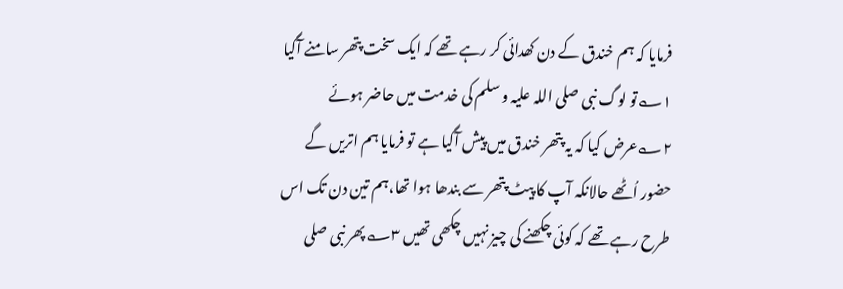فرمایا کہ ہم خندق کے دن کھدائی کر رہے تھے کہ ایک سخت پتھر سامنے آگیا ۱؎تو لوگ نبی صلی اللہ علیہ و سلم کی خدمت میں حاضر ہوئے ۲؎عرض کیا کہ یہ پتھر خندق میں پیش آگیا ہے تو فرمایا ہم اتریں گے حضور اُٹھے حالانکہ آپ کا پیٹ پتھر سے بندھا ہوا تھا،ہم تین دن تک اس طرح رہے تھے کہ کوئی چکھنے کی چیز نہیں چکھی تھیں ۳؎پھر نبی صلی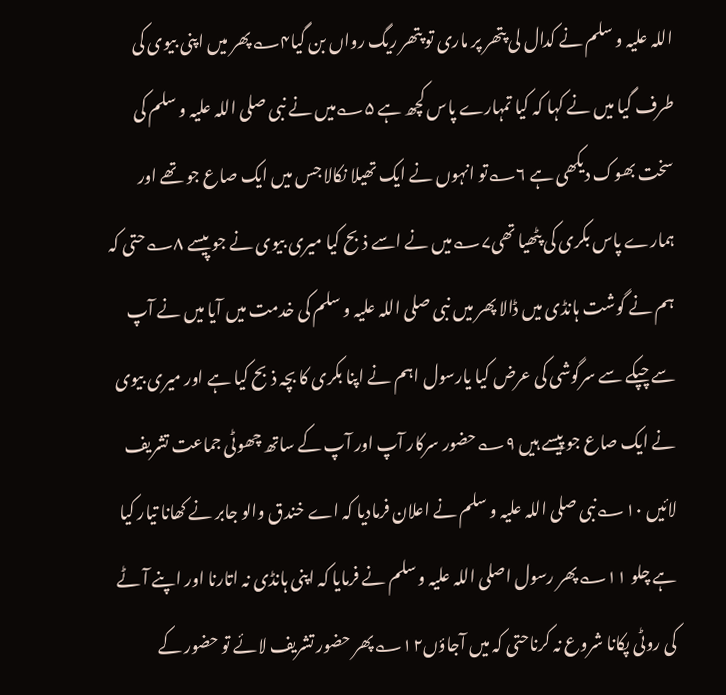اللہ علیہ و سلم نے کدال لی پتھر پر ماری تو پتھر ریگ رواں بن گیا۴؎پھر میں اپنی بیوی کی طرف گیا میں نے کہا کہ کیا تمہارے پاس کچھ ہے ۵؎میں نے نبی صلی اللہ علیہ و سلم کی سخت بھوک دیکھی ہے ۶؎تو انہوں نے ایک تھیلا نکالا جس میں ایک صاع جو تھے اور ہمارے پاس بکری کی پٹھیا تھی۷؎میں نے اسے ذبح کیا میری بیوی نے جو پیسے ۸؎حتی کہ ہم نے گوشت ہانڈی میں ڈالا پھر میں نبی صلی اللہ علیہ و سلم کی خدمت میں آیا میں نے آپ سے چپکے سے سرگوشی کی عرض کیا یارسول اہم نے اپنا بکری کا بچہ ذبح کیا ہے اور میری بیوی نے ایک صاع جو پِیسے ہیں ۹؎حضور سرکار آپ اور آپ کے ساتھ چھوٹی جماعت تشریف لائیں ۱۰؎نبی صلی اللہ علیہ و سلم نے اعلان فرمادیا کہ اے خندق والو جابر نے کھانا تیار کیا ہے چلو ۱۱؎پھر رسول اصلی اللہ علیہ و سلم نے فرمایا کہ اپنی ہانڈی نہ اتارنا اور اپنے آٹے کی روٹی پکانا شروع نہ کرناحتی کہ میں آجاؤں۱۲؎پھر حضور تشریف لائے تو حضور کے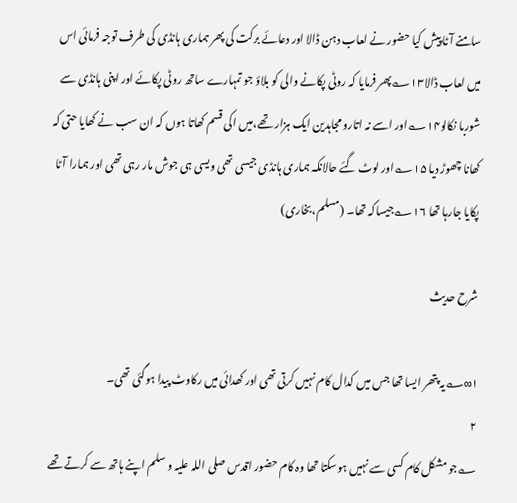سامنے آٹا پیش کیا حضور نے لعاب دہن ڈالا اور دعائے برکت کی پھر ہماری ہانڈی کی طرف توجہ فرمائی اس میں لعاب ڈالا۱۳؎پھر فرمایا کہ روٹی پکانے والی کو بلاؤ جو تمہارے ساتھ روٹی پکائے اور اپنی ہانڈی سے شوربا نکالو۱۴؎اور اسے نہ اتارو مجاہدین ایک ہزار تھے،میں اکی قسم کھاتا ہوں کہ ان سب نے کھایا حتی کہ کھانا چھوڑ دیا ۱۵؎اور لوٹ گئے حالانکہ ہماری ہانڈی جیسی تھی ویسی ہی جوش مار رہی تھی اور ہمارا آٹا پکایا جارہا تھا ۱۶؎جیساکہ تھا۔ (مسلم،بخاری)

شرح حدیث

۱∞؎یہ پتھر ایسا تھا جس میں کدال کام نہیں کرتی تھی اور کھدائی میں رکاوٹ پیدا ہوگئی تھی۔
۲
؎جو مشکل کام کسی سے نہیں ہوسکتا تھا وہ کام حضور اقدس صلی اللہ علیہ و سلم اپنے ہاتھ سے کرتے تھے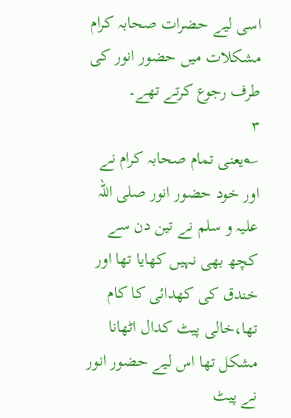اسی لیے حضرات صحابہ کرام مشکلات میں حضور انور کی طرف رجوع کرتے تھے۔
۳
؎یعنی تمام صحابہ کرام نے اور خود حضور انور صلی اللہ علیہ و سلم نے تین دن سے کچھ بھی نہیں کھایا تھا اور خندق کی کھدائی کا کام تھا،خالی پیٹ کدال اٹھانا مشکل تھا اس لیے حضور انور نے پیٹ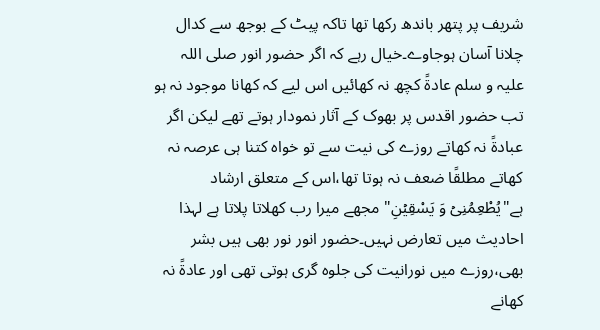شریف پر پتھر باندھ رکھا تھا تاکہ پیٹ کے بوجھ سے کدال چلانا آسان ہوجاوے۔خیال رہے کہ اگر حضور انور صلی اللہ علیہ و سلم عادۃً کچھ نہ کھائیں اس لیے کہ کھانا موجود نہ ہو تب حضور اقدس پر بھوک کے آثار نمودار ہوتے تھے لیکن اگر عبادۃً نہ کھاتے روزے کی نیت سے تو خواہ کتنا ہی عرصہ نہ کھاتے مطلقًا ضعف نہ ہوتا تھا،اس کے متعلق ارشاد ہے"یُطْعِمُنِیۡ وَ یَسْقِیۡنِ" مجھے میرا رب کھلاتا پلاتا ہے لہذا احادیث میں تعارض نہیں۔حضور انور نور بھی ہیں بشر بھی،روزے میں نورانیت کی جلوہ گری ہوتی تھی اور عادۃً نہ کھانے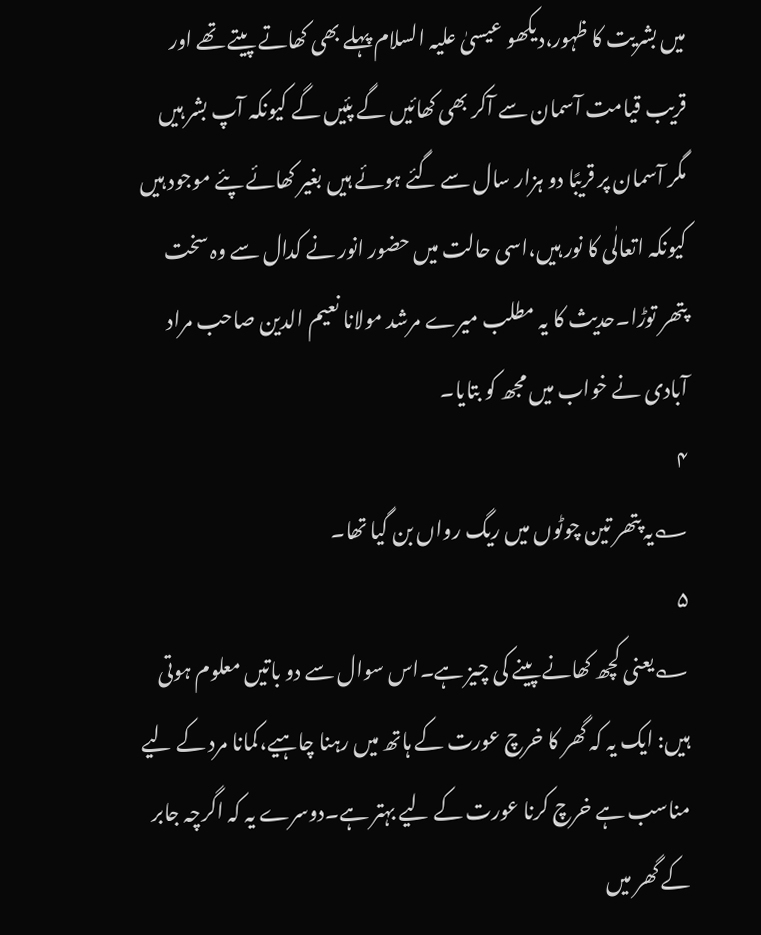میں بشریت کا ظہور،دیکھو عیسیٰ علیہ السلام پہلے بھی کھاتے پیتے تھے اور قریب قیامت آسمان سے آکر بھی کھائیں گے پئیں گے کیونکہ آپ بشر ہیں مگر آسمان پر قریبًا دو ہزار سال سے گئے ہوئے ہیں بغیر کھائے پئے موجود ہیں کیونکہ اتعالٰی کا نور ہیں،اسی حالت میں حضور انور نے کدال سے وہ سخت پتھر توڑا۔حدیث کا یہ مطلب میرے مرشد مولانا نعیم الدین صاحب مراد آبادی نے خواب میں مجھ کو بتایا۔
۴
؎یہ پتھر تین چوٹوں میں ریگ رواں بن گیا تھا۔
۵
؎یعنی کچھ کھانے پینے کی چیز ہے۔اس سوال سے دو باتیں معلوم ہوتی ہیں: ایک یہ کہ گھر کا خرچ عورت کے ہاتھ میں رہنا چاہیے،کمانا مرد کے لیے مناسب ہے خرچ کرنا عورت کے لیے بہتر ہے۔دوسرے یہ کہ اگرچہ جابر کے گھر میں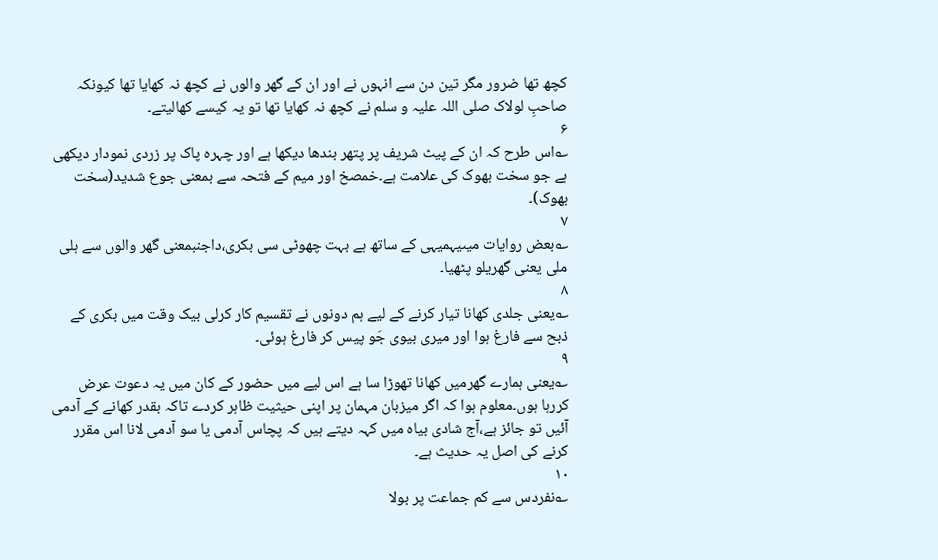کچھ تھا ضرور مگر تین دن سے انہوں نے اور ان کے گھر والوں نے کچھ نہ کھایا تھا کیونکہ صاحبِ لولاک صلی اللہ علیہ و سلم نے کچھ نہ کھایا تھا تو یہ کیسے کھالیتے۔
۶
؎اس طرح کہ ان کے پیٹ شریف پر پتھر بندھا دیکھا ہے اور چہرہ پاک پر زردی نمودار دیکھی ہے جو سخت بھوک کی علامت ہے۔خمصخ اور میم کے فتحہ سے بمعنی جوع شدید(سخت بھوک)۔
۷
؎بعض روایات میںیہمیہی کے ساتھ ہے بہت چھوٹی سی بکری،داجنبمعنی گھر والوں سے ہلی ملی یعنی گھریلو پٹھیا۔
۸
؎یعنی جلدی کھانا تیار کرنے کے لیے ہم دونوں نے تقسیم کار کرلی بیک وقت میں بکری کے ذبح سے فارغ ہوا اور میری بیوی جَو پیس کر فارغ ہوئی۔
۹
؎یعنی ہمارے گھرمیں کھانا تھوڑا سا ہے اس لیے میں حضور کے کان میں یہ دعوت عرض کررہا ہوں۔معلوم ہوا کہ اگر میزبان مہمان پر اپنی حیثیت ظاہر کردے تاکہ بقدر کھانے کے آدمی آئیں تو جائز ہے،آج شادی بیاہ میں کہہ دیتے ہیں کہ پچاس آدمی یا سو آدمی لانا اس مقرر کرنے کی اصل یہ حدیث ہے۔
۱۰
؎نفردس سے کم جماعت پر بولا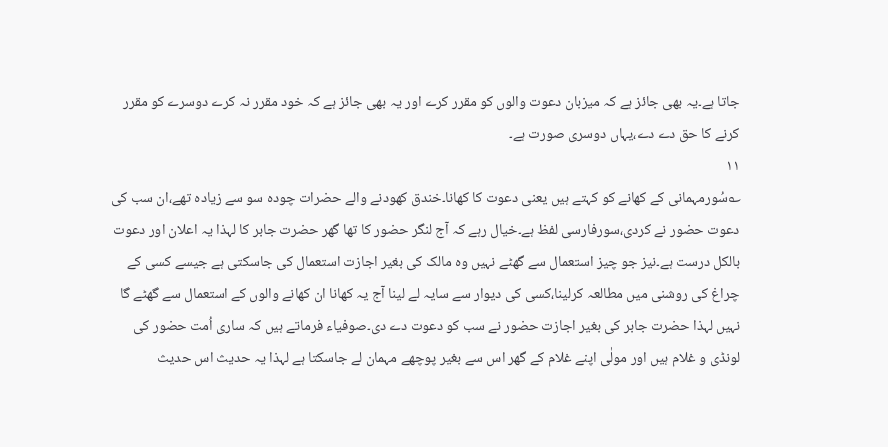جاتا ہے۔یہ بھی جائز ہے کہ میزبان دعوت والوں کو مقرر کرے اور یہ بھی جائز ہے کہ خود مقرر نہ کرے دوسرے کو مقرر کرنے کا حق دے دے،یہاں دوسری صورت ہے۔
۱۱
؎سُورمہمانی کے کھانے کو کہتے ہیں یعنی دعوت کا کھانا۔خندق کھودنے والے حضرات چودہ سو سے زیادہ تھے،ان سب کی دعوت حضور نے کردی،سورفارسی لفظ ہے۔خیال رہے کہ آج لنگر حضور کا تھا گھر حضرت جابر کا لہذا یہ اعلان اور دعوت بالکل درست ہے۔نیز جو چیز استعمال سے گھٹے نہیں وہ مالک کی بغیر اجازت استعمال کی جاسکتی ہے جیسے کسی کے چراغ کی روشنی میں مطالعہ کرلینا،کسی کی دیوار سے سایہ لے لینا آج یہ کھانا ان کھانے والوں کے استعمال سے گھٹے گا نہیں لہذا حضرت جابر کی بغیر اجازت حضور نے سب کو دعوت دے دی۔صوفیاء فرماتے ہیں کہ ساری اُمت حضور کی لونڈی و غلام ہیں اور مولٰی اپنے غلام کے گھر اس سے بغیر پوچھے مہمان لے جاسکتا ہے لہذا یہ حدیث اس حدیث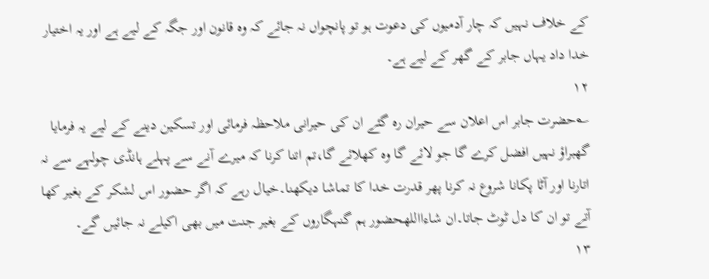کے خلاف نہیں کہ چار آدمیوں کی دعوت ہو تو پانچواں نہ جائے کہ وہ قانون اور جگہ کے لیے ہے اور یہ اختیار خدا داد یہاں جابر کے گھر کے لیے ہے۔
۱۲
؎حضرت جابر اس اعلان سے حیران رہ گئے ان کی حیرانی ملاحظہ فرمائی اور تسکین دینے کے لیے یہ فرمایا گھبراؤ نہیں افضل کرے گا جو لائے گا وہ کھلائے گا،تم اتنا کرنا کہ میرے آنے سے پہلے ہانڈی چولہے سے نہ اتارنا اور آٹا پکانا شروع نہ کرنا پھر قدرت خدا کا تماشا دیکھنا۔خیال رہے کہ اگر حضور اس لشکر کے بغیر کھا آتے تو ان کا دل ٹوٹ جاتا۔ان شاءااللهحضور ہم گنہگاروں کے بغیر جنت میں بھی اکیلے نہ جائیں گے۔
۱۳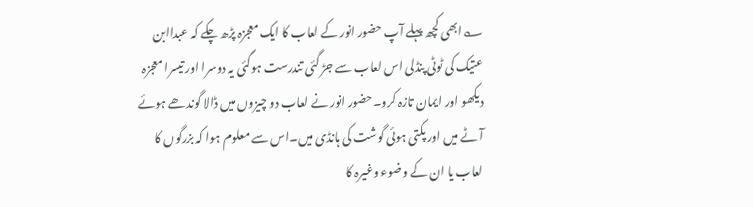؎ابھی کچھ پہلے آپ حضور انور کے لعاب کا ایک معجزہ پڑھ چکے کہ عبداابن عتیک کی ٹوٹی پنڈلی اس لعاب سے جڑ گئی تندرست ہوگئی یہ دوسرا اور تیسرا معجزہ دیکھو اور ایمان تازہ کرو۔حضور انور نے لعاب دو چیزوں میں ڈالا گوندھے ہوئے آٹے میں اور پکتی ہوئی گوشت کی ہانڈی میں۔اس سے معلوم ہوا کہ بزرگوں کا لعاب یا ان کے وضوء وغیرہ کا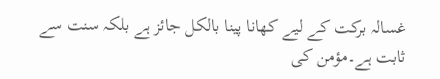غسالہ برکت کے لیے کھانا پینا بالکل جائز ہے بلکہ سنت سے ثابت ہے۔مؤمن کی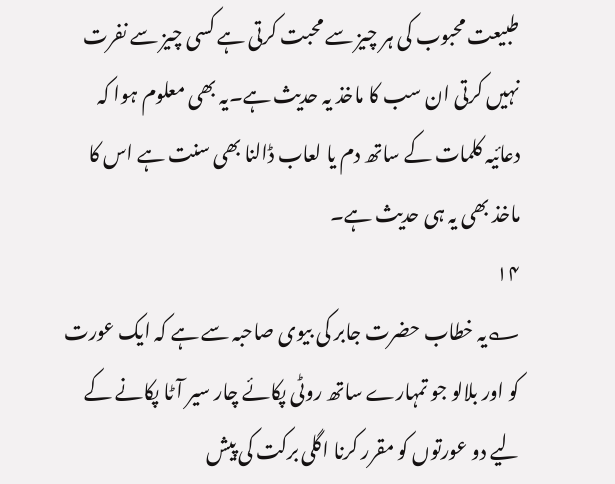طبیعت محبوب کی ہر چیز سے محبت کرتی ہے کسی چیز سے نفرت نہیں کرتی ان سب کا ماخذ یہ حدیث ہے۔یہ بھی معلوم ہوا کہ دعائیہ کلمات کے ساتھ دم یا لعاب ڈالنا بھی سنت ہے اس کا ماخذ بھی یہ ہی حدیث ہے۔
۱۴
؎یہ خطاب حضرت جابر کی بیوی صاحبہ سے ہے کہ ایک عورت کو اور بلالو جو تمہارے ساتھ روٹی پکائے چار سیر آٹا پکانے کے لیے دو عورتوں کو مقرر کرنا اگلی برکت کی پیش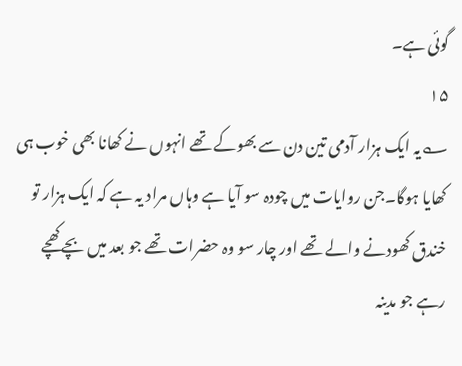گوئی ہے۔
۱۵
؎یہ ایک ہزار آدمی تین دن سے بھوکے تھے انہوں نے کھانا بھی خوب ہی کھایا ہوگا۔جن روایات میں چودہ سو آیا ہے وہاں مراد یہ ہے کہ ایک ہزار تو خندق کھودنے والے تھے اور چار سو وہ حضرات تھے جو بعد میں بچے کھچے رہے جو مدینہ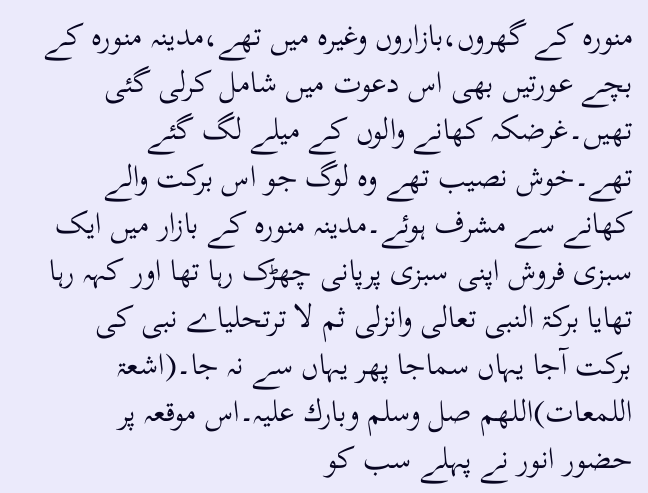منورہ کے گھروں،بازاروں وغیرہ میں تھے،مدینہ منورہ کے بچے عورتیں بھی اس دعوت میں شامل کرلی گئی تھیں۔غرضکہ کھانے والوں کے میلے لگ گئے تھے۔خوش نصیب تھے وہ لوگ جو اس برکت والے کھانے سے مشرف ہوئے۔مدینہ منورہ کے بازار میں ایک سبزی فروش اپنی سبزی پرپانی چھڑک رہا تھا اور کہہ رہا تھایا برکۃ النبی تعالی وانزلی ثم لا ترتحلیاے نبی کی برکت آجا یہاں سماجا پھر یہاں سے نہ جا۔(اشعۃ اللمعات)اللھم صل وسلم وبارك علیہ۔اس موقعہ پر حضور انور نے پہلے سب کو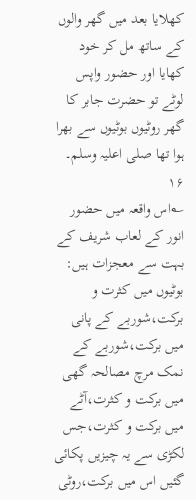کھلایا بعد میں گھر والوں کے ساتھ مل کر خود کھایا اور حضور واپس لوٹے تو حضرت جابر کا گھر روٹیوں بوٹیوں سے بھرا ہوا تھا صلی اعلیہ وسلم۔
۱۶
؎اس واقعہ میں حضور انور کے لعاب شریف کے بہت سے معجزات ہیں: بوٹیوں میں کثرت و برکت،شوربے کے پانی میں برکت،شوربے کے نمک مرچ مصالحہ گھی میں برکت و کثرت،آٹے میں برکت و کثرت،جس لکڑی سے یہ چیزیں پکائی گئیں اس میں برکت،روٹی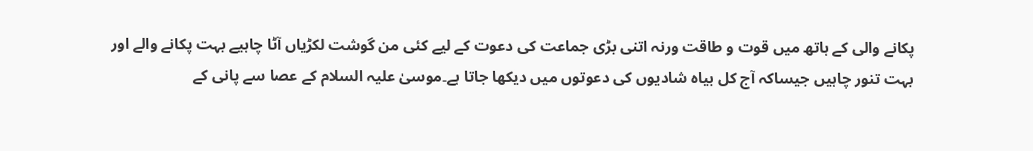پکانے والی کے ہاتھ میں قوت و طاقت ورنہ اتنی بڑی جماعت کی دعوت کے لیے کئی من گوشت لکڑیاں آٹا چاہیے بہت پکانے والے اور بہت تنور چاہیں جیساکہ آج کل بیاہ شادیوں کی دعوتوں میں دیکھا جاتا ہے۔موسیٰ علیہ السلام کے عصا سے پانی کے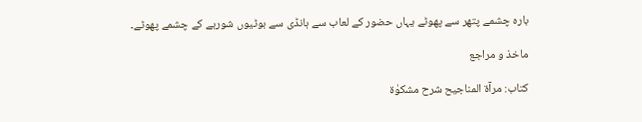بارہ چشمے پتھر سے پھوٹے یہاں حضور کے لعاب سے ہانڈی سے بوٹیوں شوربے کے چشمے پھوٹے۔

ماخذ و مراجع

کتاب: مرآۃ المناجیح شرح مشکوٰۃ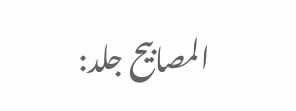المصابیح جلد: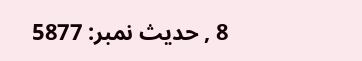8 , حدیث نمبر: 5877